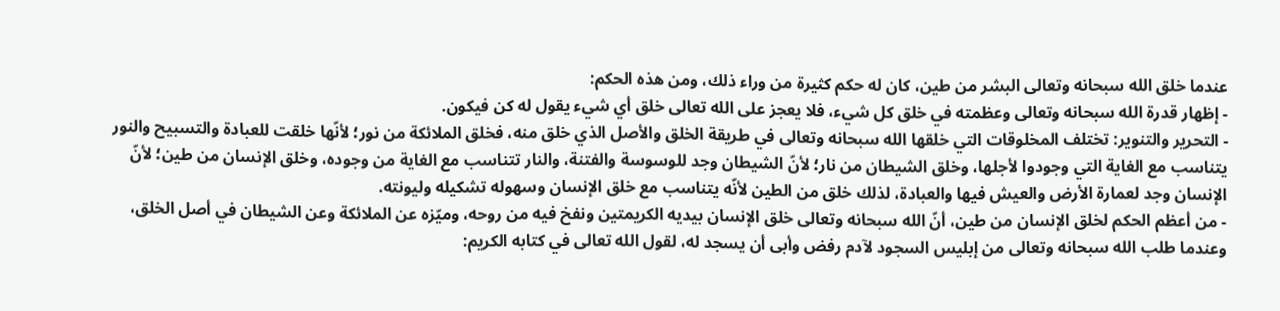عندما خلق الله سبحانه وتعالى البشر من طين، كان له حكم كثيرة من وراء ذلك، ومن هذه الحكم:
- إظهار قدرة الله سبحانه وتعالى وعظمته في خلق كل شيء، فلا يعجز على الله تعالى خلق أي شيء يقول له كن فيكون.
- التحرير والتنوير: تختلف المخلوقات التي خلقها الله سبحانه وتعالى في طريقة الخلق والأصل الذي خلق منه، فخلق الملائكة من نور؛ لأنّها خلقت للعبادة والتسبيح والنور يتناسب مع الغاية التي وجودوا لأجلها، وخلق الشيطان من نار؛ لأنّ الشيطان وجد للوسوسة والفتنة، والنار تتناسب مع الغاية من وجوده، وخلق الإنسان من طين؛ لأنّ الإنسان وجد لعمارة الأرض والعيش فيها والعبادة، لذلك خلق من الطين لأنّه يتناسب مع خلق الإنسان وسهوله تشكيله وليونته.
- من أعظم الحكم لخلق الإنسان من طين، أنّ الله سبحانه وتعالى خلق الإنسان بيديه الكريمتين ونفخ فيه من روحه، وميّزه عن الملائكة وعن الشيطان في أصل الخلق، وعندما طلب الله سبحانه وتعالى من إبليس السجود لآدم رفض وأبى أن يسجد له، لقول الله تعالى في كتابه الكريم: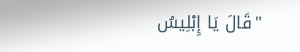"قَالَ يَا إِبْلِيسُ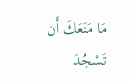مَا مَنَعَكَ أَن تَسْجُدَ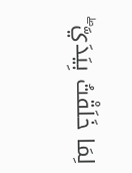لِمَا خَلَقْتُ بِيَدَيَّ ۖ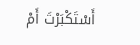أَسْتَكْبَرْتَ أَمْ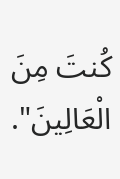كُنتَ مِنَ الْعَالِينَ".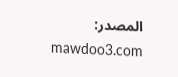المصدر: mawdoo3.com